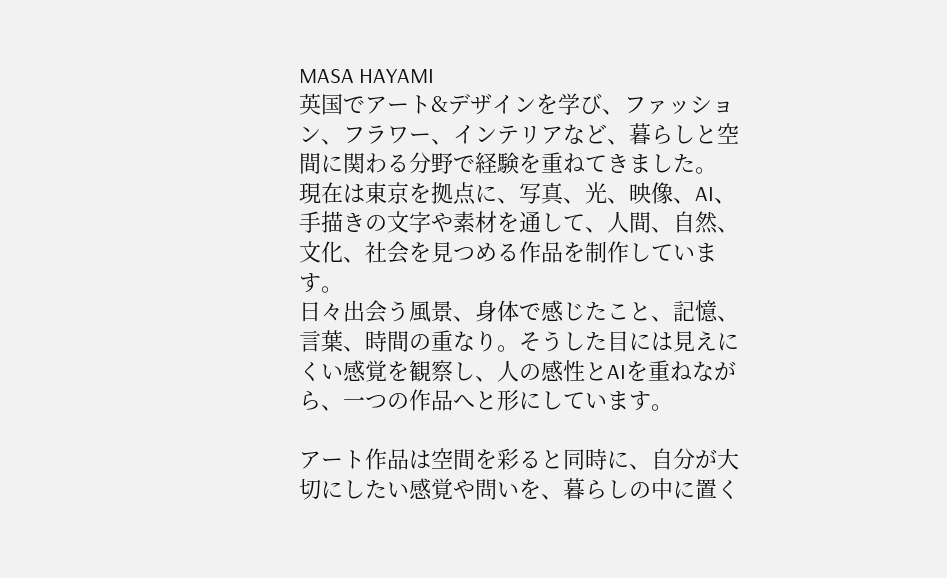MASA HAYAMI
英国でアート&デザインを学び、ファッション、フラワー、インテリアなど、暮らしと空間に関わる分野で経験を重ねてきました。
現在は東京を拠点に、写真、光、映像、AI、手描きの文字や素材を通して、人間、自然、文化、社会を見つめる作品を制作しています。
日々出会う風景、身体で感じたこと、記憶、言葉、時間の重なり。そうした目には見えにくい感覚を観察し、人の感性とAIを重ねながら、一つの作品へと形にしています。

アート作品は空間を彩ると同時に、自分が大切にしたい感覚や問いを、暮らしの中に置く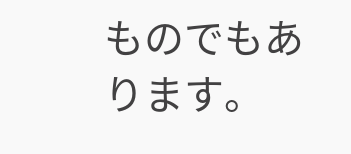ものでもあります。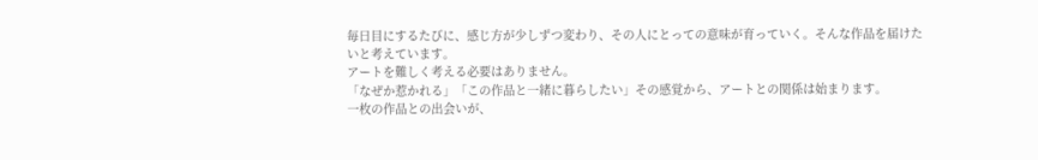毎日目にするたびに、感じ方が少しずつ変わり、その人にとっての意味が育っていく。そんな作品を届けたいと考えています。
アートを難しく考える必要はありません。
「なぜか惹かれる」「この作品と一緒に暮らしたい」その感覚から、アートとの関係は始まります。
一枚の作品との出会いが、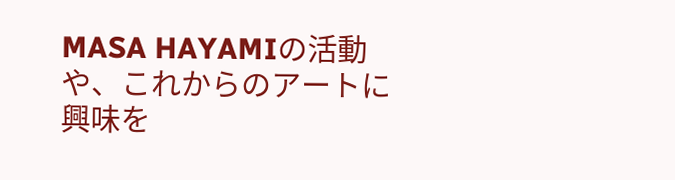MASA HAYAMIの活動や、これからのアートに興味を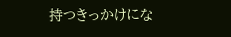持つきっかけにな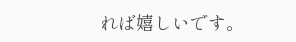れば嬉しいです。